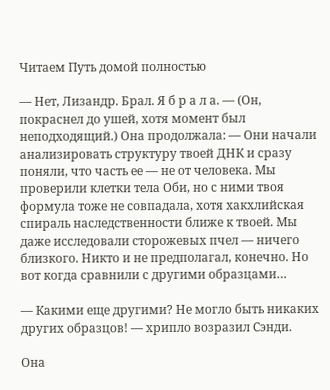Читаем Путь домой полностью

— Нет, Лизандр. Брал. Я б р а л а. — (Он, покраснел до ушей, хотя момент был неподходящий.) Она продолжала: — Они начали анализировать структуру твоей ДНК и сразу поняли, что часть ее — не от человека. Мы проверили клетки тела Оби, но с ними твоя формула тоже не совпадала, хотя хакхлийская спираль наследственности ближе к твоей. Мы даже исследовали сторожевых пчел — ничего близкого. Никто и не предполагал, конечно. Но вот когда сравнили с другими образцами…

— Какими еще другими? Не могло быть никаких других образцов! — хрипло возразил Сэнди.

Она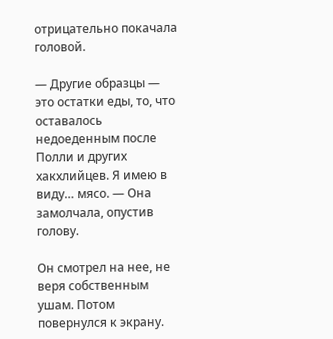отрицательно покачала головой.

— Другие образцы — это остатки еды, то, что оставалось недоеденным после Полли и других хакхлийцев. Я имею в виду… мясо. — Она замолчала, опустив голову.

Он смотрел на нее, не веря собственным ушам. Потом повернулся к экрану.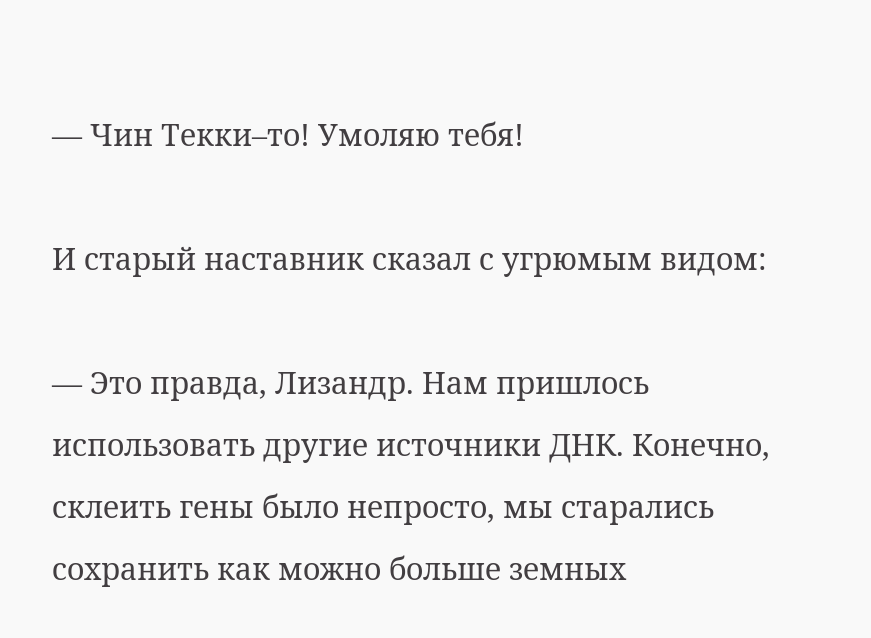— Чин Текки–то! Умоляю тебя!

И старый наставник сказал с угрюмым видом:

— Это правда, Лизандр. Нам пришлось использовать другие источники ДНК. Конечно, склеить гены было непросто, мы старались сохранить как можно больше земных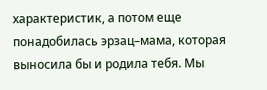характеристик, а потом еще понадобилась эрзац–мама, которая выносила бы и родила тебя. Мы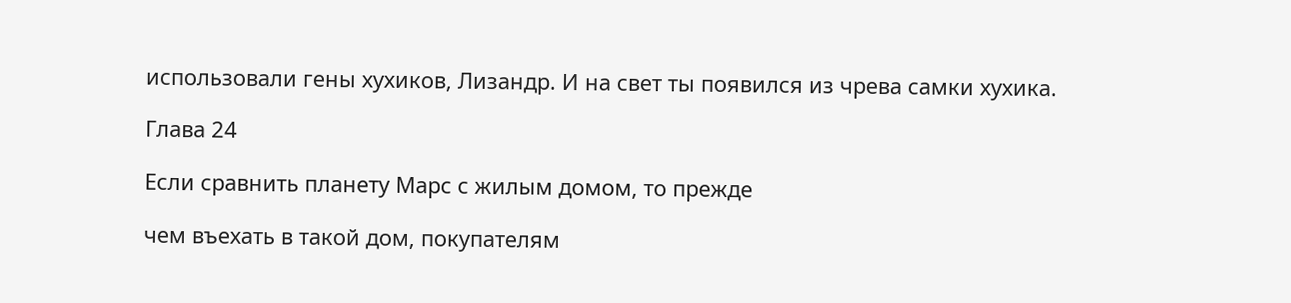использовали гены хухиков, Лизандр. И на свет ты появился из чрева самки хухика.

Глава 24

Если сравнить планету Марс с жилым домом, то прежде

чем въехать в такой дом, покупателям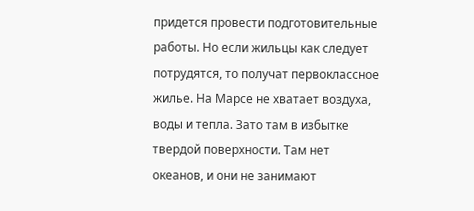придется провести подготовительные работы. Но если жильцы как следует потрудятся, то получат первоклассное жилье. На Марсе не хватает воздуха, воды и тепла. Зато там в избытке твердой поверхности. Там нет океанов, и они не занимают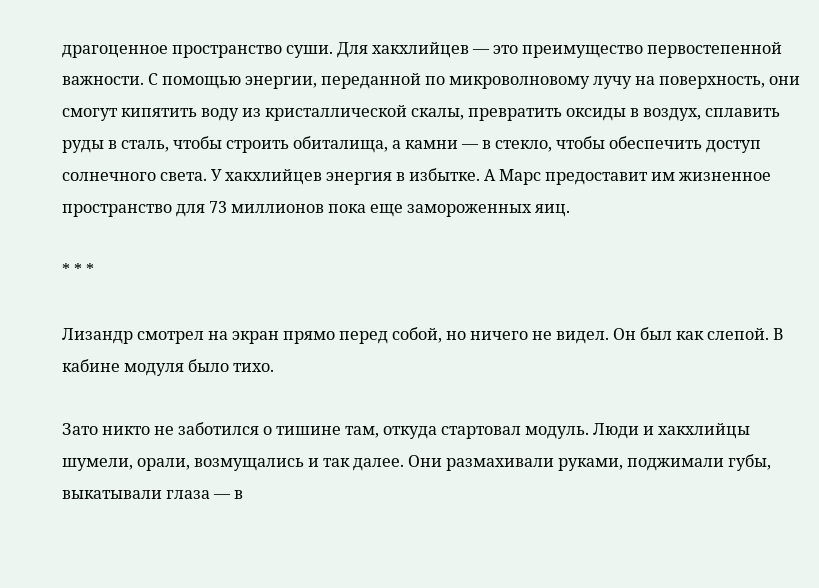драгоценное пространство суши. Для хакхлийцев — это преимущество первостепенной важности. С помощью энергии, переданной по микроволновому лучу на поверхность, они смогут кипятить воду из кристаллической скалы, превратить оксиды в воздух, сплавить руды в сталь, чтобы строить обиталища, а камни — в стекло, чтобы обеспечить доступ солнечного света. У хакхлийцев энергия в избытке. А Марс предоставит им жизненное пространство для 73 миллионов пока еще замороженных яиц.

* * *

Лизандр смотрел на экран прямо перед собой, но ничего не видел. Он был как слепой. В кабине модуля было тихо.

Зато никто не заботился о тишине там, откуда стартовал модуль. Люди и хакхлийцы шумели, орали, возмущались и так далее. Они размахивали руками, поджимали губы, выкатывали глаза — в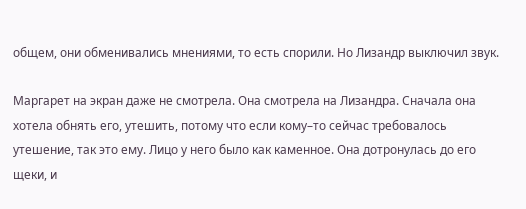общем, они обменивались мнениями, то есть спорили. Но Лизандр выключил звук.

Маргарет на экран даже не смотрела. Она смотрела на Лизандра. Сначала она хотела обнять его, утешить, потому что если кому–то сейчас требовалось утешение, так это ему. Лицо у него было как каменное. Она дотронулась до его щеки, и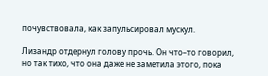почувствовала, как запульсировал мускул.

Лизандр отдернул голову прочь. Он что–то говорил, но так тихо, что она даже не заметила этого, пока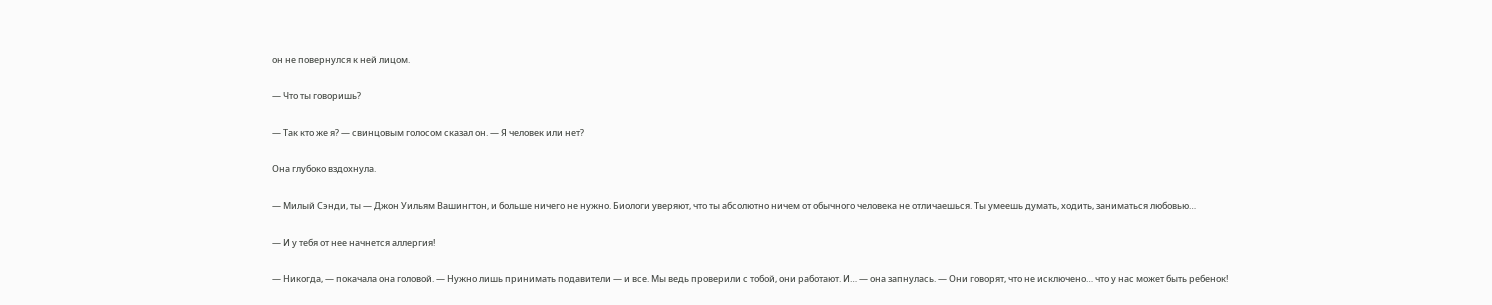он не повернулся к ней лицом.

— Что ты говоришь?

— Так кто же я? — свинцовым голосом сказал он. — Я человек или нет?

Она глубоко вздохнула.

— Милый Сэнди, ты — Джон Уильям Вашингтон, и больше ничего не нужно. Биологи уверяют, что ты абсолютно ничем от обычного человека не отличаешься. Ты умеешь думать, ходить, заниматься любовью…

— И у тебя от нее начнется аллергия!

— Никогда, — покачала она головой. — Нужно лишь принимать подавители — и все. Мы ведь проверили с тобой, они работают. И… — она запнулась. — Они говорят, что не исключено… что у нас может быть ребенок!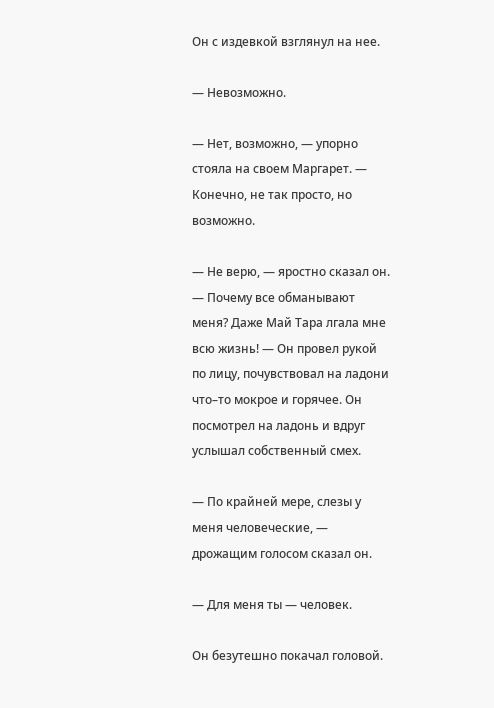Он с издевкой взглянул на нее.

— Невозможно.

— Нет, возможно, — упорно стояла на своем Маргарет. — Конечно, не так просто, но возможно.

— Не верю, — яростно сказал он. — Почему все обманывают меня? Даже Май Тара лгала мне всю жизнь! — Он провел рукой по лицу, почувствовал на ладони что–то мокрое и горячее. Он посмотрел на ладонь и вдруг услышал собственный смех.

— По крайней мере, слезы у меня человеческие, — дрожащим голосом сказал он.

— Для меня ты — человек.

Он безутешно покачал головой.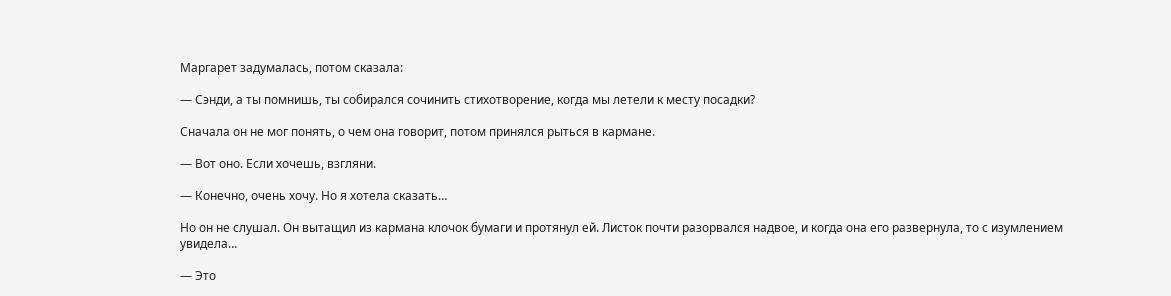Маргарет задумалась, потом сказала:

— Сэнди, а ты помнишь, ты собирался сочинить стихотворение, когда мы летели к месту посадки?

Сначала он не мог понять, о чем она говорит, потом принялся рыться в кармане.

— Вот оно. Если хочешь, взгляни.

— Конечно, очень хочу. Но я хотела сказать…

Но он не слушал. Он вытащил из кармана клочок бумаги и протянул ей. Листок почти разорвался надвое, и когда она его развернула, то с изумлением увидела…

— Это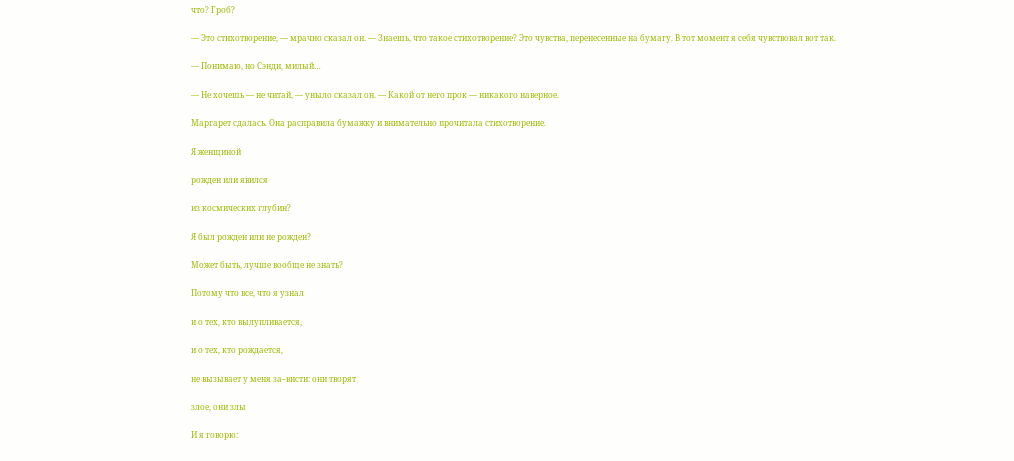что? Гроб?

— Это стихотворение, — мрачно сказал он. — Знаешь, что такое стихотворение? Это чувства, перенесенные на бумагу. В тот момент я себя чувствовал вот так.

— Понимаю, но Сэнди, милый…

— Не хочешь — не читай, — уныло сказал он. — Какой от него прок — никакого наверное.

Маргарет сдалась. Она расправила бумажку и внимательно прочитала стихотворение.

Я женщиной

рожден или явился

из космических глубин?

Я был рожден или не рожден?

Может быть, лучше вообще не знать?

Потому что все, что я узнал

и о тех, кто вылупливается,

и о тех, кто рождается,

не вызывает у меня за–висти: они творят

злое, они злы

И я говорю: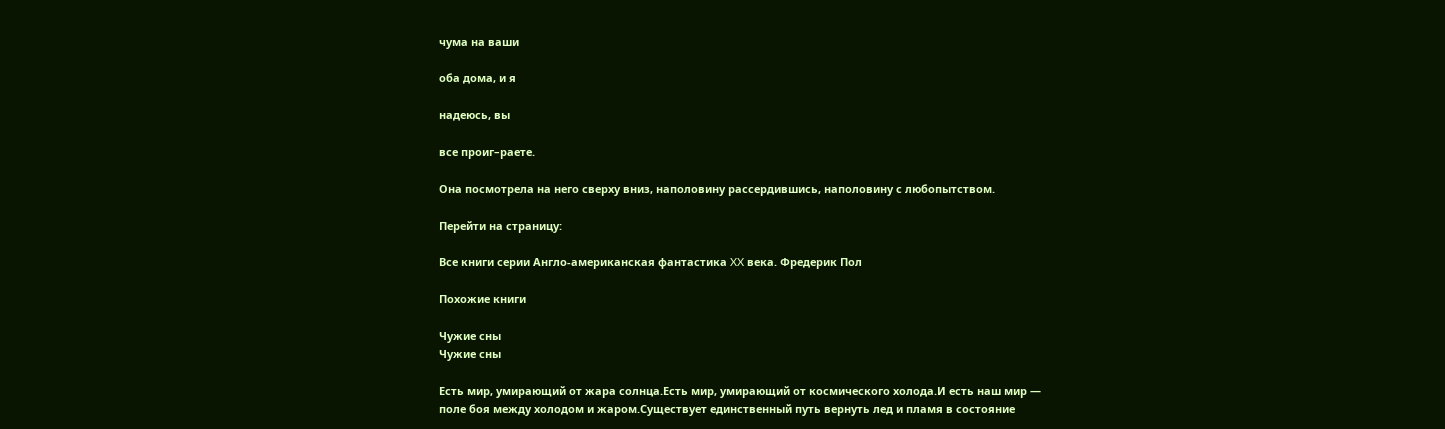чума на ваши

оба дома, и я

надеюсь, вы

все проиг–раете.

Она посмотрела на него сверху вниз, наполовину рассердившись, наполовину с любопытством.

Перейти на страницу:

Все книги серии Англо-американская фантастика XX века. Фредерик Пол

Похожие книги

Чужие сны
Чужие сны

Есть мир, умирающий от жара солнца.Есть мир, умирающий от космического холода.И есть наш мир — поле боя между холодом и жаром.Существует единственный путь вернуть лед и пламя в состояние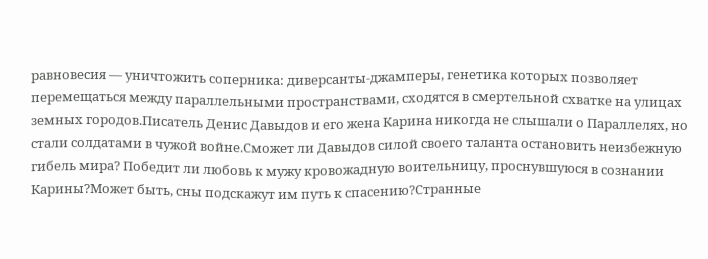равновесия — уничтожить соперника: диверсанты-джамперы, генетика которых позволяет перемещаться между параллельными пространствами, сходятся в смертельной схватке на улицах земных городов.Писатель Денис Давыдов и его жена Карина никогда не слышали о Параллелях, но стали солдатами в чужой войне.Сможет ли Давыдов силой своего таланта остановить неизбежную гибель мира? Победит ли любовь к мужу кровожадную воительницу, проснувшуюся в сознании Карины?Может быть, сны подскажут им путь к спасению?Странные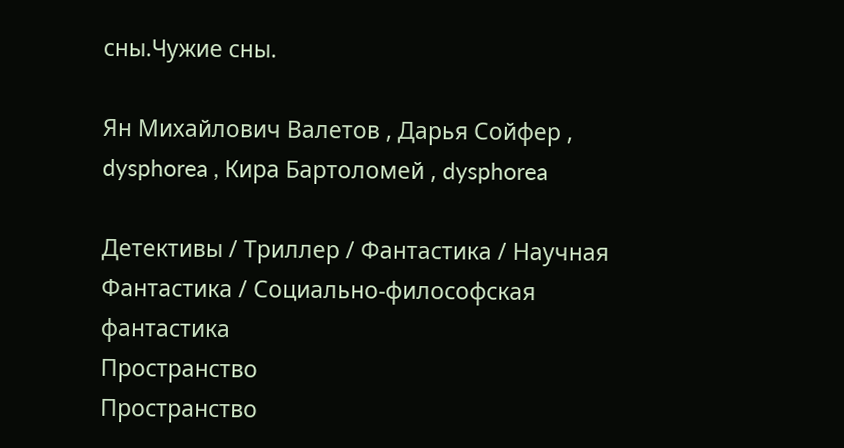сны.Чужие сны.

Ян Михайлович Валетов , Дарья Сойфер , dysphorea , Кира Бартоломей , dysphorea

Детективы / Триллер / Фантастика / Научная Фантастика / Социально-философская фантастика
Пространство
Пространство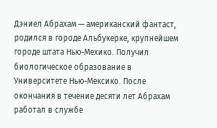Дэниел Абрахам — американский фантаст, родился в городе Альбукерке, крупнейшем городе штата Нью-Мехико. Получил биологическое образование в Университете Нью-Мексико. После окончания в течение десяти лет Абрахам работал в службе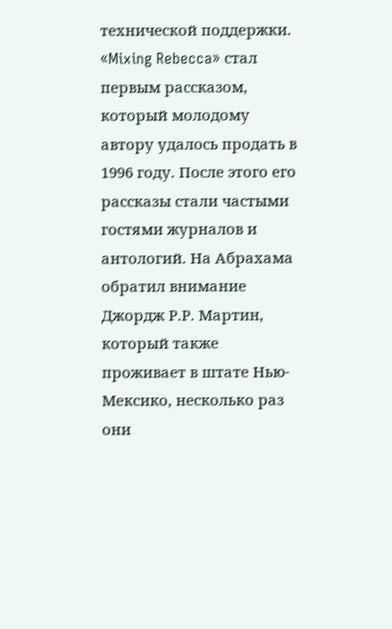технической поддержки. «Mixing Rebecca» стал первым рассказом, который молодому автору удалось продать в 1996 году. После этого его рассказы стали частыми гостями журналов и антологий. На Абрахама обратил внимание Джордж Р.Р. Мартин, который также проживает в штате Нью-Мексико, несколько раз они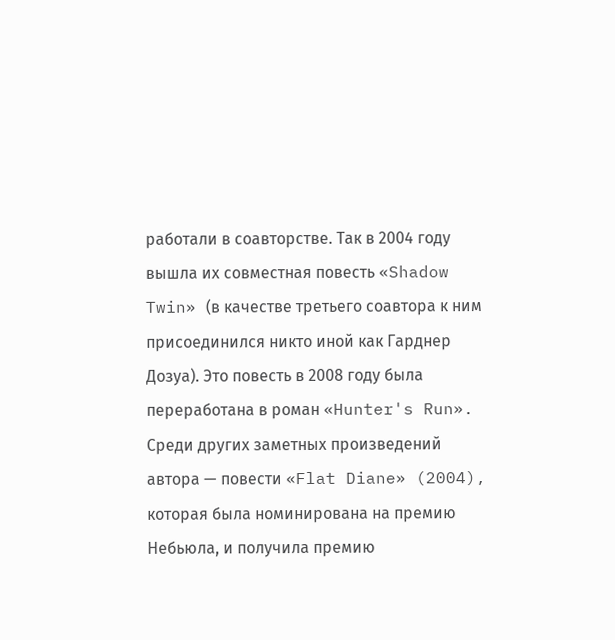работали в соавторстве. Так в 2004 году вышла их совместная повесть «Shadow Twin» (в качестве третьего соавтора к ним присоединился никто иной как Гарднер Дозуа). Это повесть в 2008 году была переработана в роман «Hunter's Run». Среди других заметных произведений автора — повести «Flat Diane» (2004), которая была номинирована на премию Небьюла, и получила премию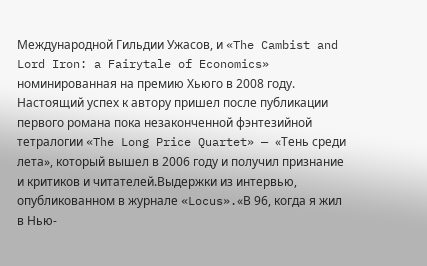Международной Гильдии Ужасов, и «The Cambist and Lord Iron: a Fairytale of Economics» номинированная на премию Хьюго в 2008 году. Настоящий успех к автору пришел после публикации первого романа пока незаконченной фэнтезийной тетралогии «The Long Price Quartet» — «Тень среди лета», который вышел в 2006 году и получил признание и критиков и читателей.Выдержки из интервью, опубликованном в журнале «Locus».«В 96, когда я жил в Нью-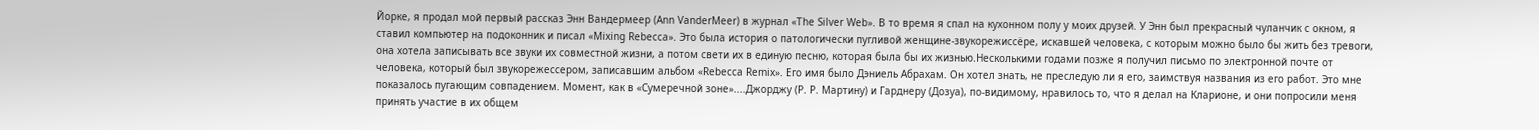Йорке, я продал мой первый рассказ Энн Вандермеер (Ann VanderMeer) в журнал «The Silver Web». В то время я спал на кухонном полу у моих друзей. У Энн был прекрасный чуланчик с окном, я ставил компьютер на подоконник и писал «Mixing Rebecca». Это была история о патологически пугливой женщине-звукорежиссёре, искавшей человека, с которым можно было бы жить без тревоги, она хотела записывать все звуки их совместной жизни, а потом свети их в единую песню, которая была бы их жизнью.Несколькими годами позже я получил письмо по электронной почте от человека, который был звукорежессером, записавшим альбом «Rebecca Remix». Его имя было Дэниель Абрахам. Он хотел знать, не преследую ли я его, заимствуя названия из его работ. Это мне показалось пугающим совпадением. Момент, как в «Сумеречной зоне»....Джорджу (Р. Р. Мартину) и Гарднеру (Дозуа), по-видимому, нравилось то, что я делал на Кларионе, и они попросили меня принять участие в их общем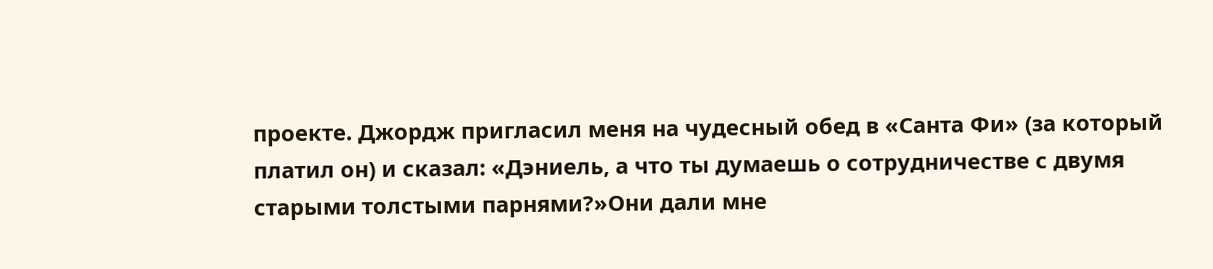проекте. Джордж пригласил меня на чудесный обед в «Санта Фи» (за который платил он) и сказал: «Дэниель, а что ты думаешь о сотрудничестве с двумя старыми толстыми парнями?»Они дали мне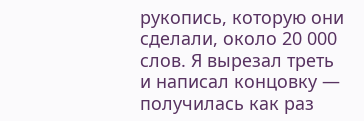рукопись, которую они сделали, около 20 000 слов. Я вырезал треть и написал концовку — получилась как раз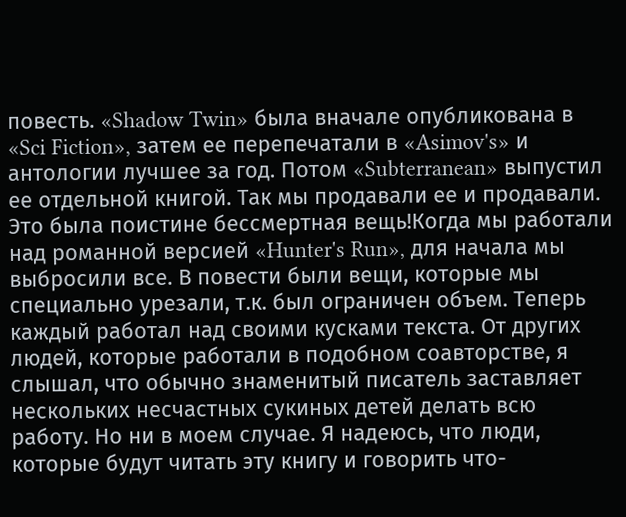повесть. «Shadow Twin» была вначале опубликована в «Sci Fiction», затем ее перепечатали в «Asimov's» и антологии лучшее за год. Потом «Subterranean» выпустил ее отдельной книгой. Так мы продавали ее и продавали. Это была поистине бессмертная вещь!Когда мы работали над романной версией «Hunter's Run», для начала мы выбросили все. В повести были вещи, которые мы специально урезали, т.к. был ограничен объем. Теперь каждый работал над своими кусками текста. От других людей, которые работали в подобном соавторстве, я слышал, что обычно знаменитый писатель заставляет нескольких несчастных сукиных детей делать всю работу. Но ни в моем случае. Я надеюсь, что люди, которые будут читать эту книгу и говорить что-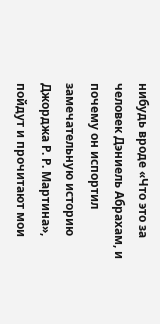нибудь вроде «Что это за человек Дэниель Абрахам, и почему он испортил замечательную историю Джорджа Р. Р. Мартина», пойдут и прочитают мои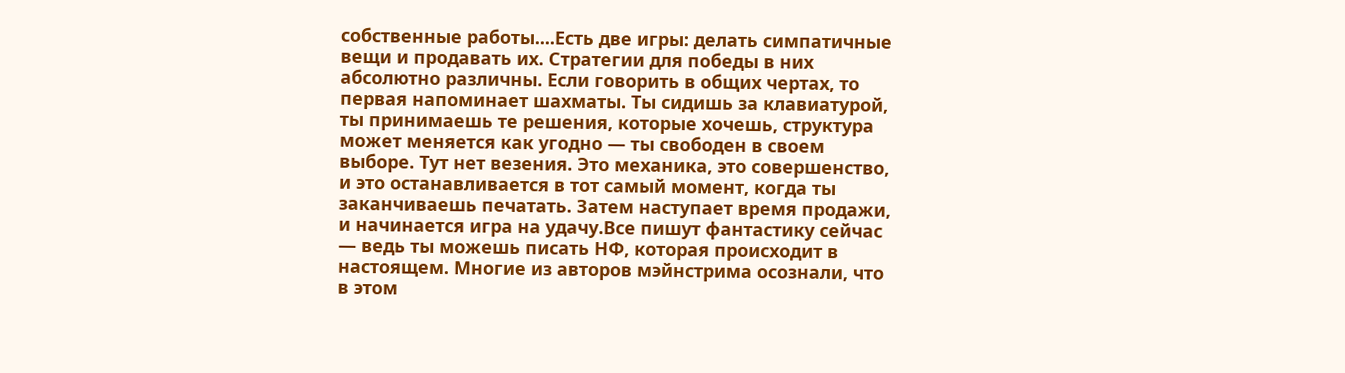собственные работы....Есть две игры: делать симпатичные вещи и продавать их. Стратегии для победы в них абсолютно различны. Если говорить в общих чертах, то первая напоминает шахматы. Ты сидишь за клавиатурой, ты принимаешь те решения, которые хочешь, структура может меняется как угодно — ты свободен в своем выборе. Тут нет везения. Это механика, это совершенство, и это останавливается в тот самый момент, когда ты заканчиваешь печатать. Затем наступает время продажи, и начинается игра на удачу.Все пишут фантастику сейчас — ведь ты можешь писать НФ, которая происходит в настоящем. Многие из авторов мэйнстрима осознали, что в этом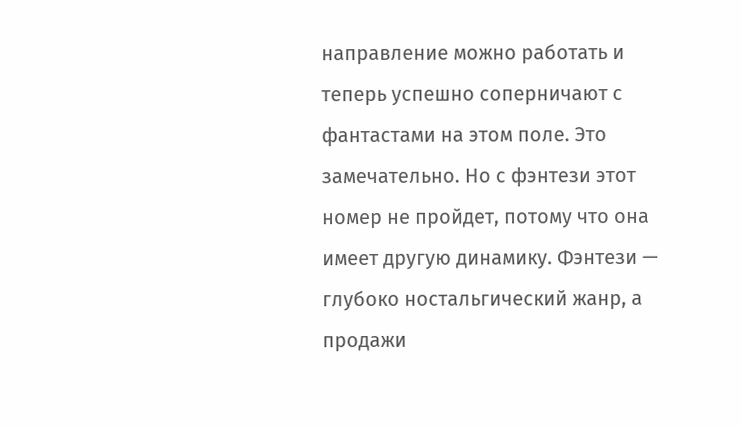направление можно работать и теперь успешно соперничают с фантастами на этом поле. Это замечательно. Но с фэнтези этот номер не пройдет, потому что она имеет другую динамику. Фэнтези — глубоко ностальгический жанр, а продажи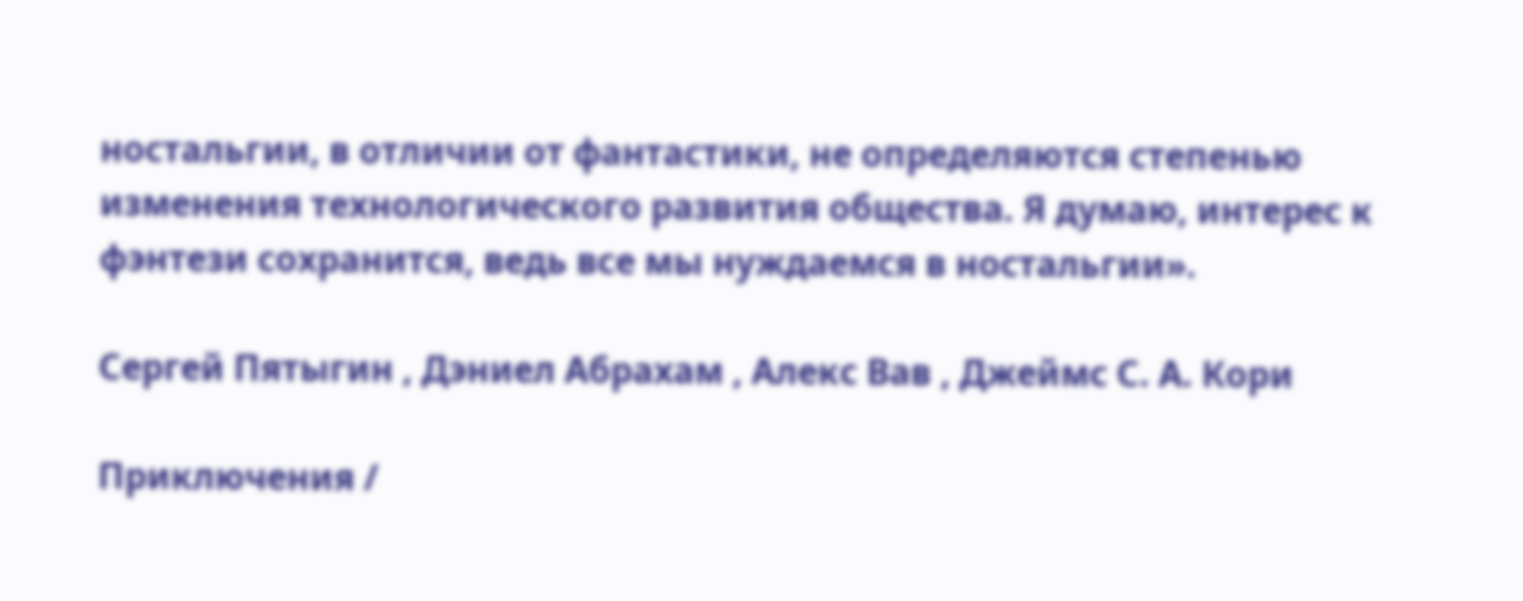ностальгии, в отличии от фантастики, не определяются степенью изменения технологического развития общества. Я думаю, интерес к фэнтези сохранится, ведь все мы нуждаемся в ностальгии».

Сергей Пятыгин , Дэниел Абрахам , Алекс Вав , Джеймс С. А. Кори

Приключения /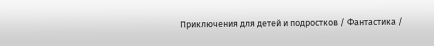Приключения для детей и подростков / Фантастика /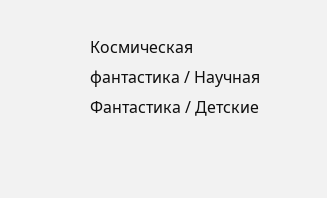Космическая фантастика / Научная Фантастика / Детские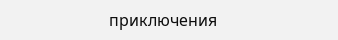приключения